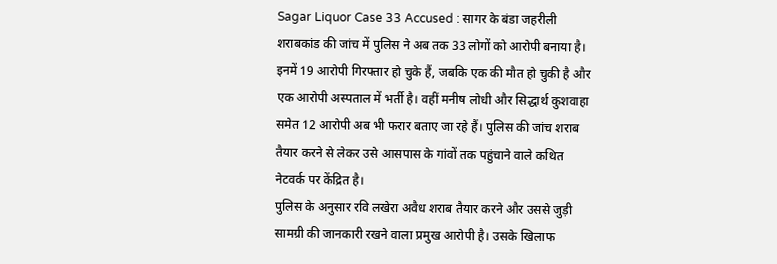Sagar Liquor Case 33 Accused : सागर के बंडा जहरीली शराबकांड की जांच में पुलिस ने अब तक 33 लोगों को आरोपी बनाया है। इनमें 19 आरोपी गिरफ्तार हो चुके हैं, जबकि एक की मौत हो चुकी है और एक आरोपी अस्पताल में भर्ती है। वहीं मनीष लोधी और सिद्धार्थ कुशवाहा समेत 12 आरोपी अब भी फरार बताए जा रहे हैं। पुलिस की जांच शराब तैयार करने से लेकर उसे आसपास के गांवों तक पहुंचाने वाले कथित नेटवर्क पर केंद्रित है।
पुलिस के अनुसार रवि लखेरा अवैध शराब तैयार करने और उससे जुड़ी सामग्री की जानकारी रखने वाला प्रमुख आरोपी है। उसके खिलाफ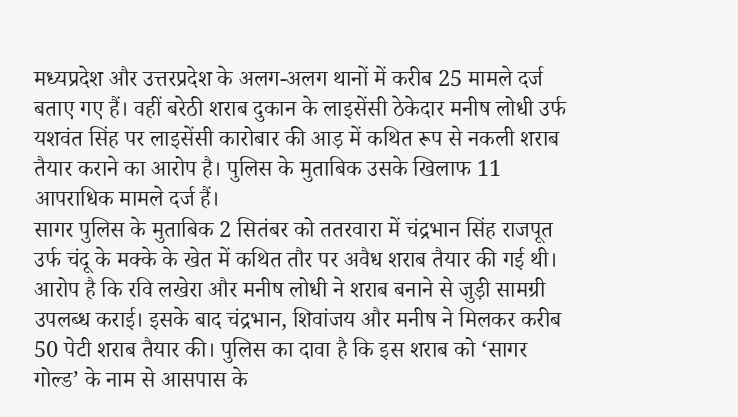मध्यप्रदेश और उत्तरप्रदेश के अलग-अलग थानों में करीब 25 मामले दर्ज बताए गए हैं। वहीं बरेठी शराब दुकान के लाइसेंसी ठेकेदार मनीष लोधी उर्फ यशवंत सिंह पर लाइसेंसी कारोबार की आड़ में कथित रूप से नकली शराब तैयार कराने का आरोप है। पुलिस के मुताबिक उसके खिलाफ 11 आपराधिक मामले दर्ज हैं।
सागर पुलिस के मुताबिक 2 सितंबर को ततरवारा में चंद्रभान सिंह राजपूत उर्फ चंदू के मक्के के खेत में कथित तौर पर अवैध शराब तैयार की गई थी। आरोप है कि रवि लखेरा और मनीष लोधी ने शराब बनाने से जुड़ी सामग्री उपलब्ध कराई। इसके बाद चंद्रभान, शिवांजय और मनीष ने मिलकर करीब 50 पेटी शराब तैयार की। पुलिस का दावा है कि इस शराब को ‘सागर गोल्ड’ के नाम से आसपास के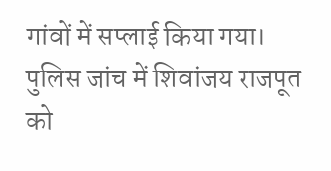गांवों में सप्लाई किया गया।
पुलिस जांच में शिवांजय राजपूत को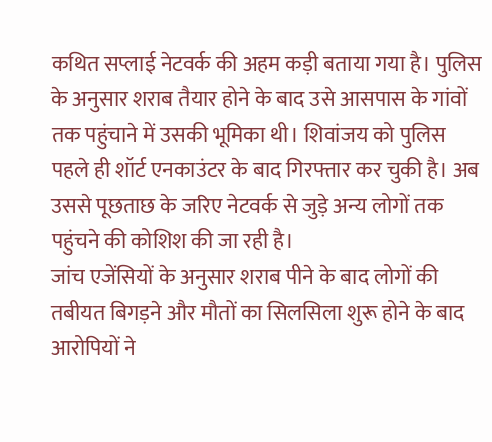कथित सप्लाई नेटवर्क की अहम कड़ी बताया गया है। पुलिस के अनुसार शराब तैयार होने के बाद उसे आसपास के गांवों तक पहुंचाने में उसकी भूमिका थी। शिवांजय को पुलिस पहले ही शॉर्ट एनकाउंटर के बाद गिरफ्तार कर चुकी है। अब उससे पूछताछ के जरिए नेटवर्क से जुड़े अन्य लोगों तक पहुंचने की कोशिश की जा रही है।
जांच एजेंसियों के अनुसार शराब पीने के बाद लोगों की तबीयत बिगड़ने और मौतों का सिलसिला शुरू होने के बाद आरोपियों ने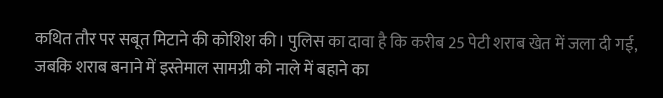कथित तौर पर सबूत मिटाने की कोशिश की। पुलिस का दावा है कि करीब 25 पेटी शराब खेत में जला दी गई, जबकि शराब बनाने में इस्तेमाल सामग्री को नाले में बहाने का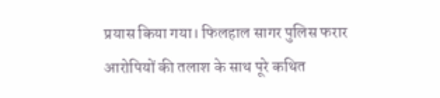प्रयास किया गया। फिलहाल सागर पुलिस फरार आरोपियों की तलाश के साथ पूरे कथित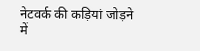नेटवर्क की कड़ियां जोड़ने में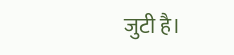जुटी है।